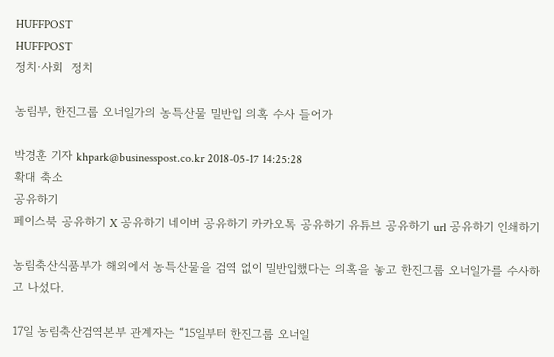HUFFPOST
HUFFPOST
정치·사회  정치

농림부, 한진그룹 오너일가의 농특산물 밀반입 의혹 수사 들어가

박경훈 기자 khpark@businesspost.co.kr 2018-05-17 14:25:28
확대 축소
공유하기
페이스북 공유하기 X 공유하기 네이버 공유하기 카카오톡 공유하기 유튜브 공유하기 url 공유하기 인쇄하기

농림축산식품부가 해외에서 농특산물을 검역 없이 밀반입했다는 의혹을 놓고 한진그룹 오너일가를 수사하고 나섰다.

17일 농림축산검역본부 관계자는 “15일부터 한진그룹 오너일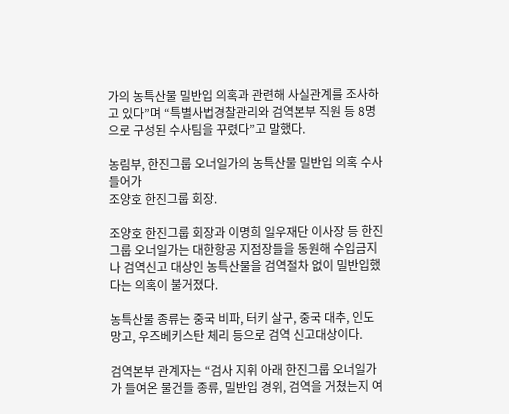가의 농특산물 밀반입 의혹과 관련해 사실관계를 조사하고 있다”며 “특별사법경찰관리와 검역본부 직원 등 8명으로 구성된 수사팀을 꾸렸다”고 말했다.

농림부, 한진그룹 오너일가의 농특산물 밀반입 의혹 수사 들어가
조양호 한진그룹 회장.

조양호 한진그룹 회장과 이명희 일우재단 이사장 등 한진그룹 오너일가는 대한항공 지점장들을 동원해 수입금지나 검역신고 대상인 농특산물을 검역절차 없이 밀반입했다는 의혹이 불거졌다.

농특산물 종류는 중국 비파, 터키 살구, 중국 대추, 인도 망고, 우즈베키스탄 체리 등으로 검역 신고대상이다.

검역본부 관계자는 “검사 지휘 아래 한진그룹 오너일가가 들여온 물건들 종류, 밀반입 경위, 검역을 거쳤는지 여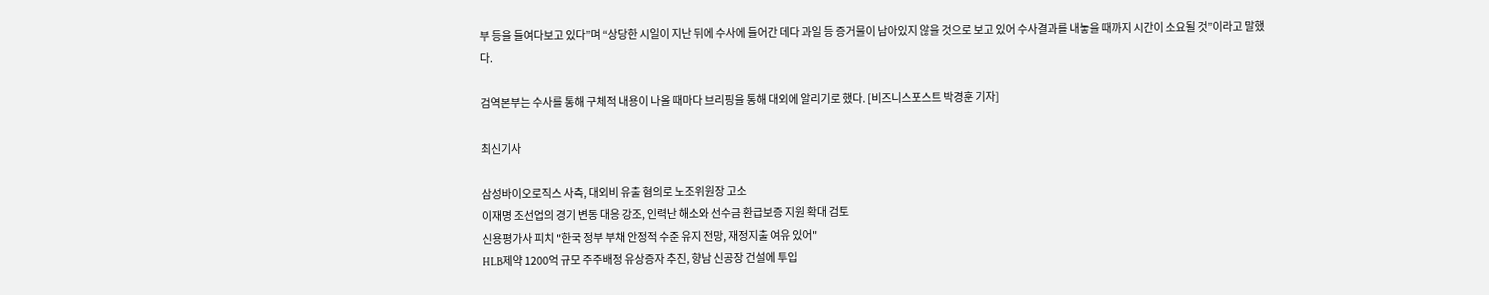부 등을 들여다보고 있다”며 “상당한 시일이 지난 뒤에 수사에 들어간 데다 과일 등 증거물이 남아있지 않을 것으로 보고 있어 수사결과를 내놓을 때까지 시간이 소요될 것”이라고 말했다.

검역본부는 수사를 통해 구체적 내용이 나올 때마다 브리핑을 통해 대외에 알리기로 했다. [비즈니스포스트 박경훈 기자]

최신기사

삼성바이오로직스 사측, 대외비 유출 혐의로 노조위원장 고소
이재명 조선업의 경기 변동 대응 강조, 인력난 해소와 선수금 환급보증 지원 확대 검토
신용평가사 피치 "한국 정부 부채 안정적 수준 유지 전망, 재정지출 여유 있어"
HLB제약 1200억 규모 주주배정 유상증자 추진, 향남 신공장 건설에 투입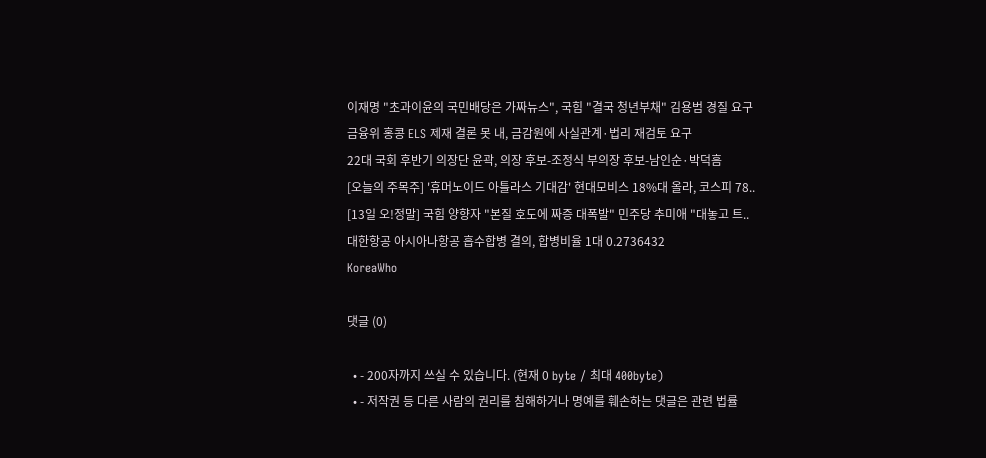이재명 "초과이윤의 국민배당은 가짜뉴스", 국힘 "결국 청년부채" 김용범 경질 요구
금융위 홍콩 ELS 제재 결론 못 내, 금감원에 사실관계·법리 재검토 요구
22대 국회 후반기 의장단 윤곽, 의장 후보-조정식 부의장 후보-남인순·박덕흠
[오늘의 주목주] '휴머노이드 아틀라스 기대감' 현대모비스 18%대 올라, 코스피 78..
[13일 오!정말] 국힘 양향자 "본질 호도에 짜증 대폭발" 민주당 추미애 "대놓고 트..
대한항공 아시아나항공 흡수합병 결의, 합병비율 1대 0.2736432
KoreaWho

댓글 (0)

  • - 200자까지 쓰실 수 있습니다. (현재 0 byte / 최대 400byte)
  • - 저작권 등 다른 사람의 권리를 침해하거나 명예를 훼손하는 댓글은 관련 법률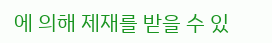에 의해 제재를 받을 수 있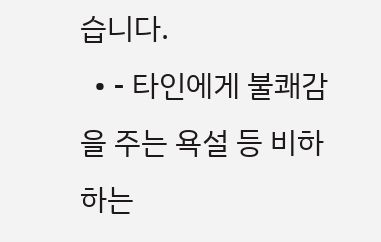습니다.
  • - 타인에게 불쾌감을 주는 욕설 등 비하하는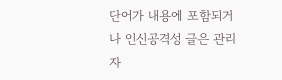단어가 내용에 포함되거나 인신공격성 글은 관리자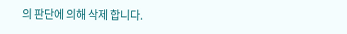의 판단에 의해 삭제 합니다.